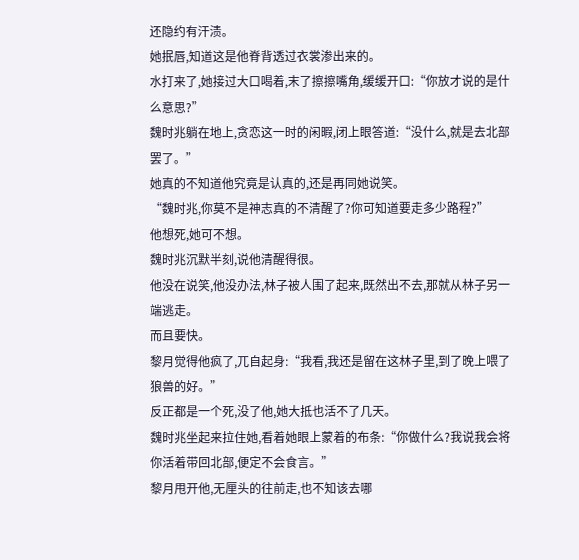还隐约有汗渍。
她抿唇,知道这是他脊背透过衣裳渗出来的。
水打来了,她接过大口喝着,末了擦擦嘴角,缓缓开口:“你放才说的是什么意思?”
魏时兆躺在地上,贪恋这一时的闲暇,闭上眼答道:“没什么,就是去北部罢了。”
她真的不知道他究竟是认真的,还是再同她说笑。
“魏时兆,你莫不是神志真的不清醒了?你可知道要走多少路程?”
他想死,她可不想。
魏时兆沉默半刻,说他清醒得很。
他没在说笑,他没办法,林子被人围了起来,既然出不去,那就从林子另一端逃走。
而且要快。
黎月觉得他疯了,兀自起身:“我看,我还是留在这林子里,到了晚上喂了狼兽的好。”
反正都是一个死,没了他,她大抵也活不了几天。
魏时兆坐起来拉住她,看着她眼上蒙着的布条:“你做什么?我说我会将你活着带回北部,便定不会食言。”
黎月甩开他,无厘头的往前走,也不知该去哪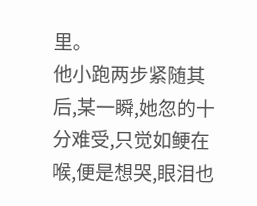里。
他小跑两步紧随其后,某一瞬,她忽的十分难受,只觉如鲠在喉,便是想哭,眼泪也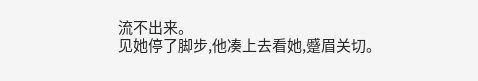流不出来。
见她停了脚步,他凑上去看她,蹙眉关切。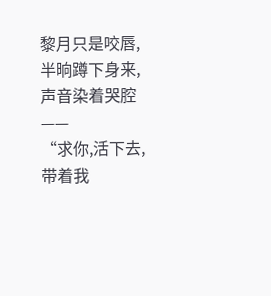黎月只是咬唇,半晌蹲下身来,声音染着哭腔——
“求你,活下去,带着我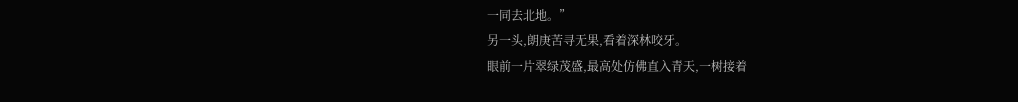一同去北地。”
另一头,朗庚苦寻无果,看着深林咬牙。
眼前一片翠绿茂盛,最高处仿佛直入青天,一树接着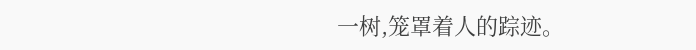一树,笼罩着人的踪迹。